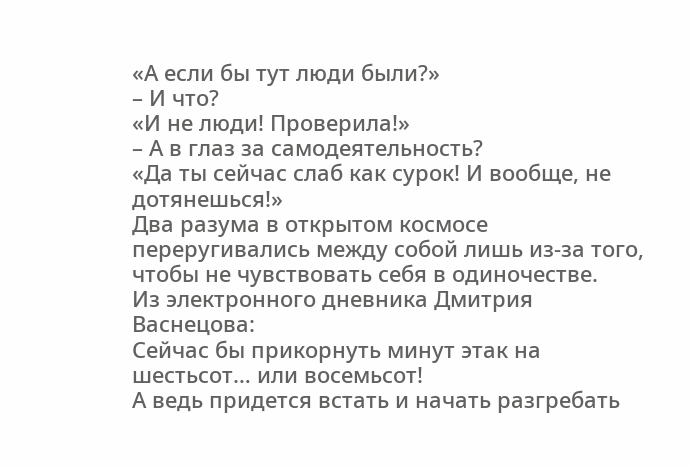«А если бы тут люди были?»
– И что?
«И не люди! Проверила!»
– А в глаз за самодеятельность?
«Да ты сейчас слаб как сурок! И вообще, не дотянешься!»
Два разума в открытом космосе переругивались между собой лишь из-за того, чтобы не чувствовать себя в одиночестве.
Из электронного дневника Дмитрия Васнецова:
Сейчас бы прикорнуть минут этак на шестьсот… или восемьсот!
А ведь придется встать и начать разгребать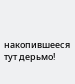накопившееся тут дерьмо!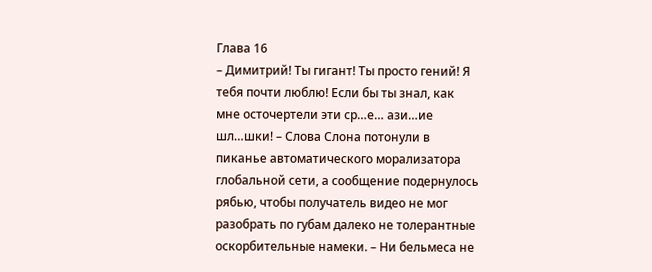Глава 16
– Димитрий! Ты гигант! Ты просто гений! Я тебя почти люблю! Если бы ты знал, как мне осточертели эти ср…е… ази…ие шл…шки! – Слова Слона потонули в пиканье автоматического морализатора глобальной сети, а сообщение подернулось рябью, чтобы получатель видео не мог разобрать по губам далеко не толерантные оскорбительные намеки. – Ни бельмеса не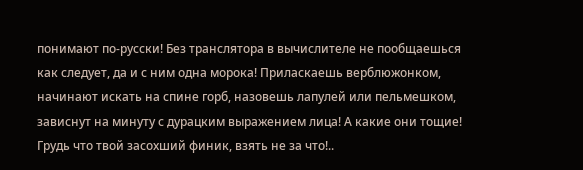понимают по-русски! Без транслятора в вычислителе не пообщаешься как следует, да и с ним одна морока! Приласкаешь верблюжонком, начинают искать на спине горб, назовешь лапулей или пельмешком, зависнут на минуту с дурацким выражением лица! А какие они тощие! Грудь что твой засохший финик, взять не за что!..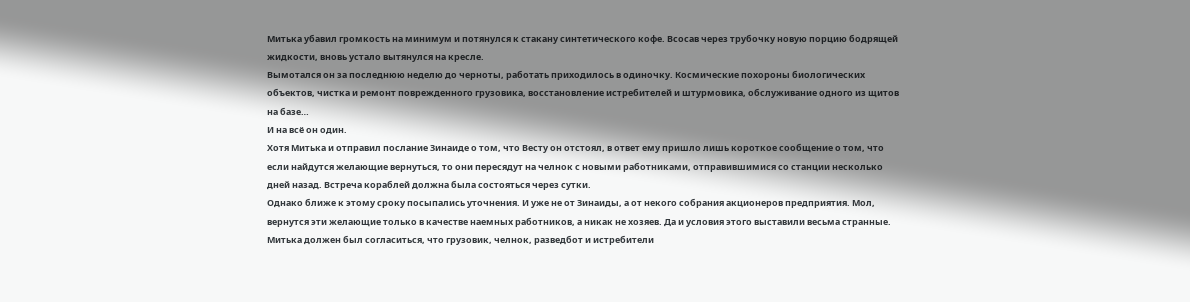Митька убавил громкость на минимум и потянулся к стакану синтетического кофе. Всосав через трубочку новую порцию бодрящей жидкости, вновь устало вытянулся на кресле.
Вымотался он за последнюю неделю до черноты, работать приходилось в одиночку. Космические похороны биологических объектов, чистка и ремонт поврежденного грузовика, восстановление истребителей и штурмовика, обслуживание одного из щитов на базе…
И на всё он один.
Хотя Митька и отправил послание Зинаиде о том, что Весту он отстоял, в ответ ему пришло лишь короткое сообщение о том, что если найдутся желающие вернуться, то они пересядут на челнок с новыми работниками, отправившимися со станции несколько дней назад. Встреча кораблей должна была состояться через сутки.
Однако ближе к этому сроку посыпались уточнения. И уже не от Зинаиды, а от некого собрания акционеров предприятия. Мол, вернутся эти желающие только в качестве наемных работников, а никак не хозяев. Да и условия этого выставили весьма странные.
Митька должен был согласиться, что грузовик, челнок, разведбот и истребители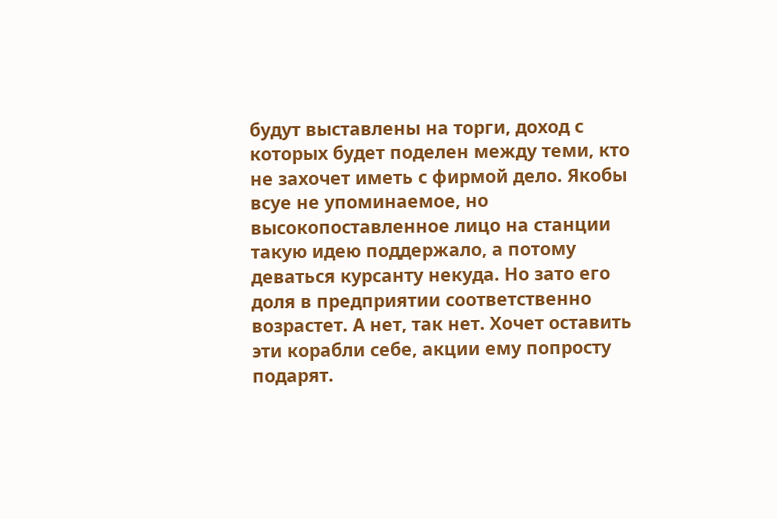будут выставлены на торги, доход с которых будет поделен между теми, кто не захочет иметь с фирмой дело. Якобы всуе не упоминаемое, но высокопоставленное лицо на станции такую идею поддержало, а потому деваться курсанту некуда. Но зато его доля в предприятии соответственно возрастет. А нет, так нет. Хочет оставить эти корабли себе, акции ему попросту подарят.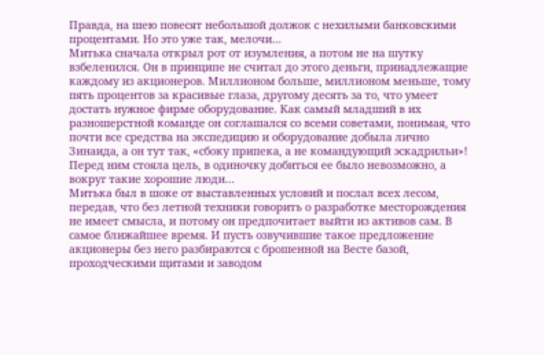Правда, на шею повесят небольшой должок с нехилыми банковскими процентами. Но это уже так, мелочи…
Митька сначала открыл рот от изумления, а потом не на шутку взбеленился. Он в принципе не считал до этого деньги, принадлежащие каждому из акционеров. Миллионом больше, миллионом меньше, тому пять процентов за красивые глаза, другому десять за то, что умеет достать нужное фирме оборудование. Как самый младший в их разношерстной команде он соглашался со всеми советами, понимая, что почти все средства на экспедицию и оборудование добыла лично Зинаида, а он тут так, «сбоку припека, а не командующий эскадрильи»!
Перед ним стояла цель, в одиночку добиться ее было невозможно, а вокруг такие хорошие люди…
Митька был в шоке от выставленных условий и послал всех лесом, передав, что без летной техники говорить о разработке месторождения не имеет смысла, и потому он предпочитает выйти из активов сам. В самое ближайшее время. И пусть озвучившие такое предложение акционеры без него разбираются с брошенной на Весте базой, проходческими щитами и заводом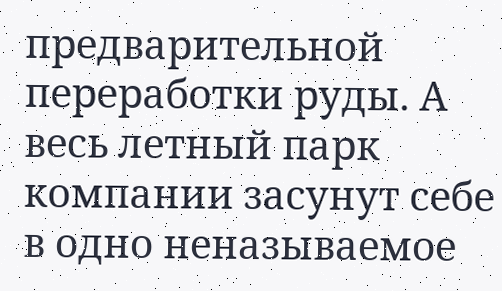предварительной переработки руды. А весь летный парк компании засунут себе в одно неназываемое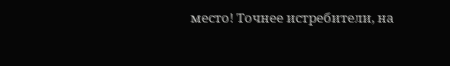место! Точнее истребители, на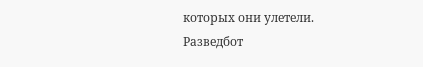которых они улетели.
Разведбот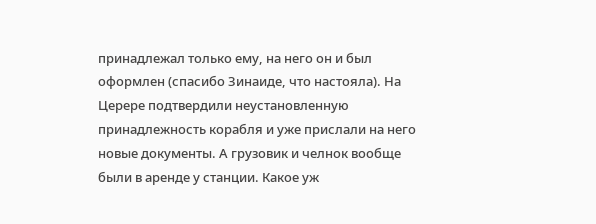принадлежал только ему, на него он и был оформлен (спасибо Зинаиде, что настояла). На Церере подтвердили неустановленную принадлежность корабля и уже прислали на него новые документы. А грузовик и челнок вообще были в аренде у станции. Какое уж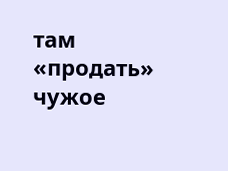там «продать» чужое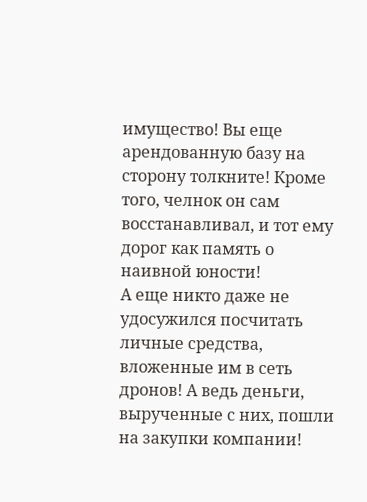имущество! Вы еще арендованную базу на сторону толкните! Кроме того, челнок он сам восстанавливал, и тот ему дорог как память о наивной юности!
А еще никто даже не удосужился посчитать личные средства, вложенные им в сеть дронов! А ведь деньги, вырученные с них, пошли на закупки компании!